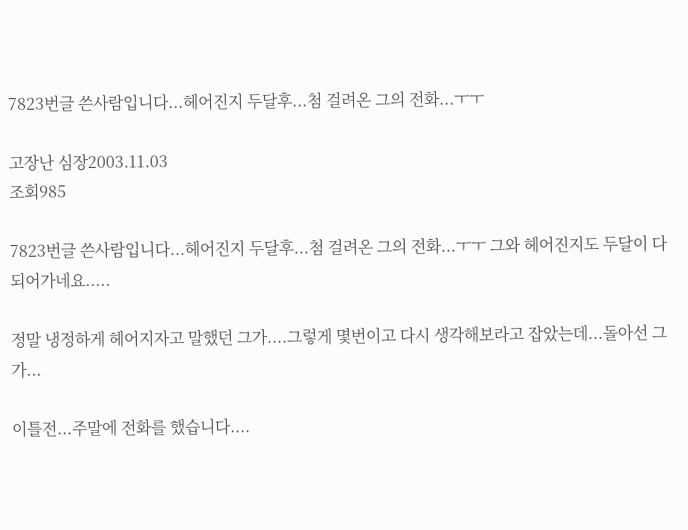7823번글 쓴사람입니다...헤어진지 두달후...첨 걸려온 그의 전화...ㅜㅜ

고장난 심장2003.11.03
조회985

7823번글 쓴사람입니다...헤어진지 두달후...첨 걸려온 그의 전화...ㅜㅜ 그와 헤어진지도 두달이 다 되어가네요.....

정말 냉정하게 헤어지자고 말했던 그가....그렇게 몇번이고 다시 생각해보라고 잡았는데...돌아선 그가...

이틀전...주말에 전화를 했습니다....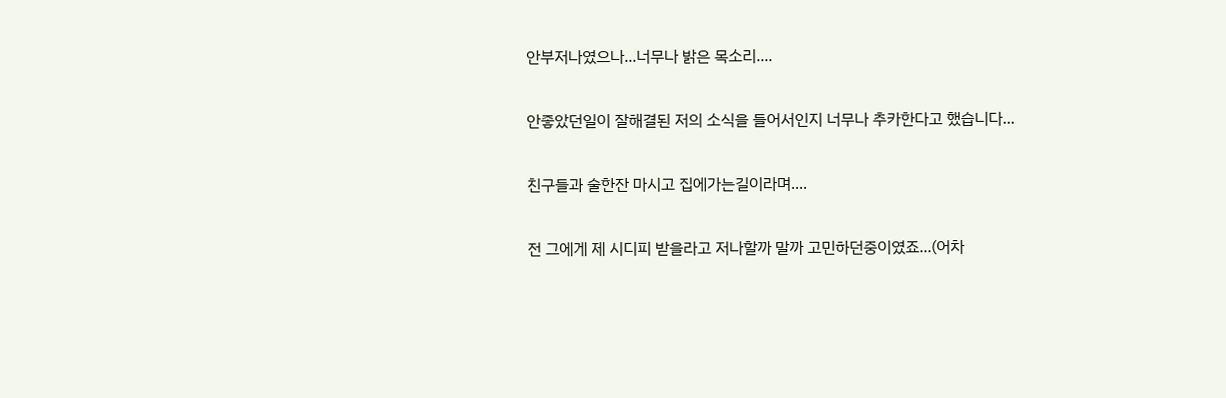안부저나였으나...너무나 밝은 목소리....

안좋았던일이 잘해결된 저의 소식을 들어서인지 너무나 추카한다고 했습니다...

친구들과 술한잔 마시고 집에가는길이라며....

전 그에게 제 시디피 받을라고 저나할까 말까 고민하던중이였죠...(어차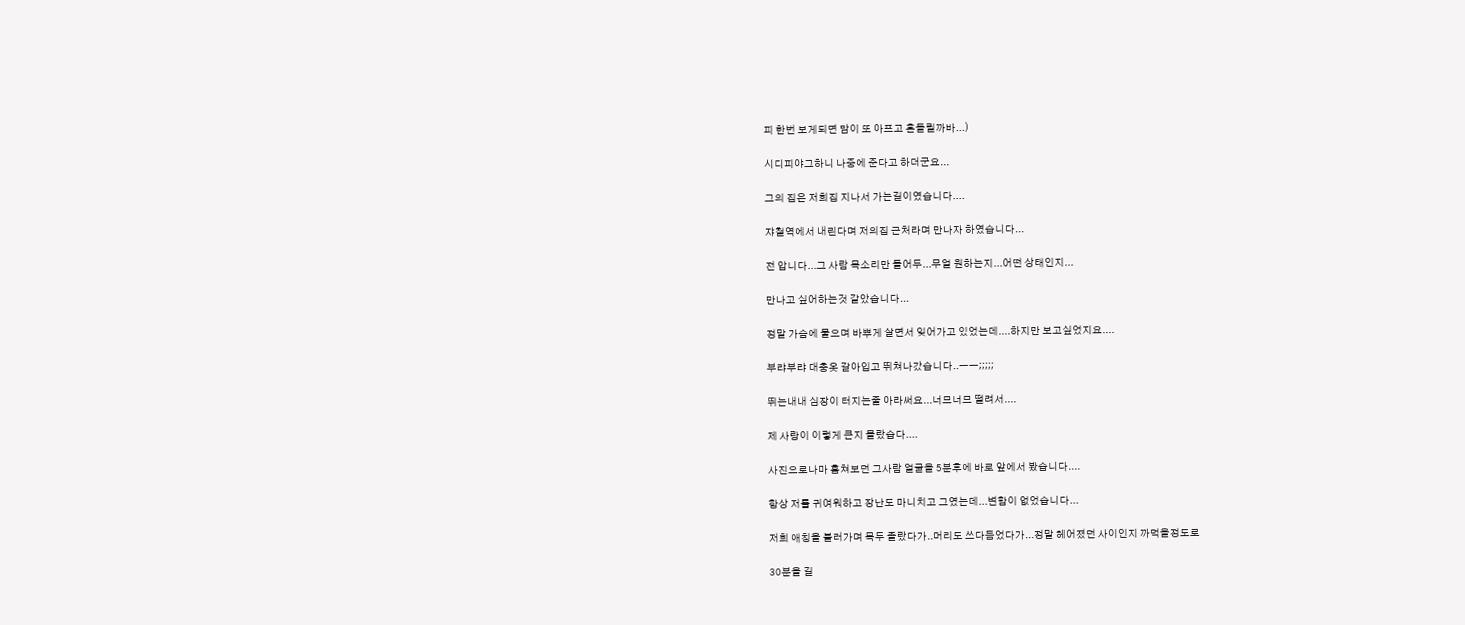피 한번 보게되면 맘이 또 아프고 흔들릴까바...)

시디피야그하니 나중에 준다고 하더군요...

그의 집은 저희집 지나서 가는길이였습니다....

쟈철역에서 내린다며 저의집 근처라며 만나자 하였습니다...

전 압니다...그 사람 목소리만 들어두...무얼 원하는지...어떤 상태인지...

만나고 싶어하는것 같았습니다...

정말 가슴에 뭍으며 바뿌게 살면서 잊어가고 있었는데....하지만 보고싶었지요....

부랴부랴 대충옷 갈아입고 뛰쳐나갔습니다..ㅡㅡ;;;;;

뛰는내내 심장이 터지는줄 아라써요...너므너므 떨려서....

제 사랑이 이렇게 큰지 몰랐습다....

사진으로나마 훔쳐보던 그사람 얼굴을 5분후에 바로 앞에서 봤습니다....

항상 저를 귀여워하고 장난도 마니치고 그였는데...변함이 없었습니다...

저희 애칭을 불러가며 목두 졸랐다가..머리도 쓰다듬었다가...정말 헤어졌던 사이인지 까먹을정도로

30분을 길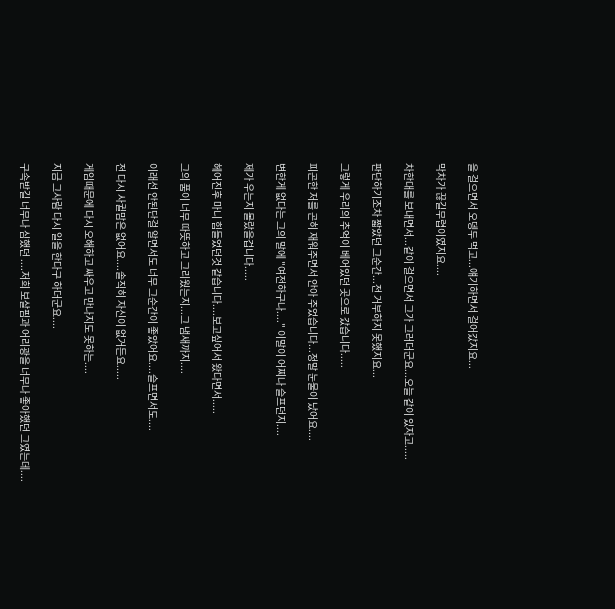을 걸으면서 오뎅두 먹고...얘기하면서 걸어갔지요...

막차가 끊길무렵이였지요....

차한대를 보내면서...같이 걸으면서 그가 그러더군요...오늘 같이 있자고.....

판단하기조차 짧았던 그순간...전 거부하지 못했지요...

그렇게 우리의 추억이 베어있던 곳으로 갔습니다.....

피곤한 저를 곤히 재워주면서 안아 주었습니다...정말 눈물이 났어요....

변한게 없다는 그의 말에 "여전하구나...." 이말이 어찌나 슬프던지....

제가 우는지 몰랐을겁니다.....

헤어진후 마니 힘들었던것 같습니다....보고싶어서 왔다면서.....

그의 품이 너무 따뜻하고 그리웠는지...그 냄새까지....

이래선 안된단걸 알면서도 너무 그순간이 좋았어요....슬프면서도....

전 다시 사귈맘은 없어요....솔직히 자신이 없거든요.....

게임때문에 다시 오해하고 싸우고 만나지도 못하는....

지금 그사람 다시 일을 한다구 하더군요....

구속받길 너무나 심했던 ....저희 보살핌과 어리광을 너무나 좋아했던 그였는데....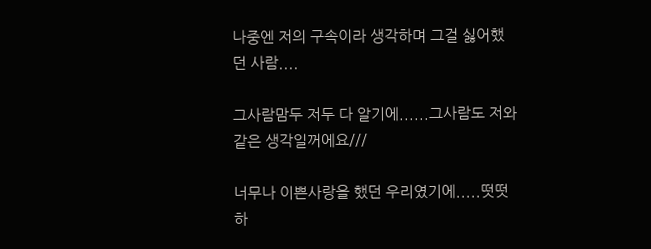나중엔 저의 구속이라 생각하며 그걸 싫어했던 사람....

그사람맘두 저두 다 알기에......그사람도 저와 같은 생각일꺼에요///

너무나 이쁜사랑을 했던 우리였기에.....떳떳하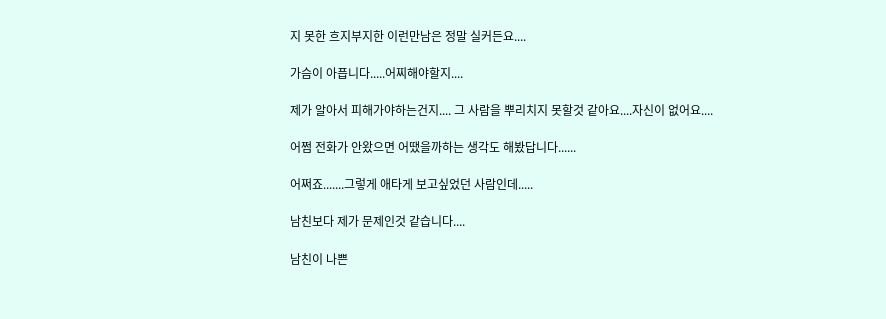지 못한 흐지부지한 이런만남은 정말 실커든요....

가슴이 아픕니다.....어찌해야할지....

제가 알아서 피해가야하는건지.... 그 사람을 뿌리치지 못할것 같아요....자신이 없어요....

어쩜 전화가 안왔으면 어땠을까하는 생각도 해봤답니다......

어쩌죠.......그렇게 애타게 보고싶었던 사람인데.....

남친보다 제가 문제인것 같습니다....

남친이 나쁜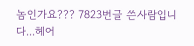놈인가요??? 7823번글 쓴사람입니다...헤어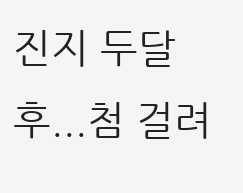진지 두달후...첨 걸려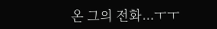온 그의 전화...ㅜㅜ